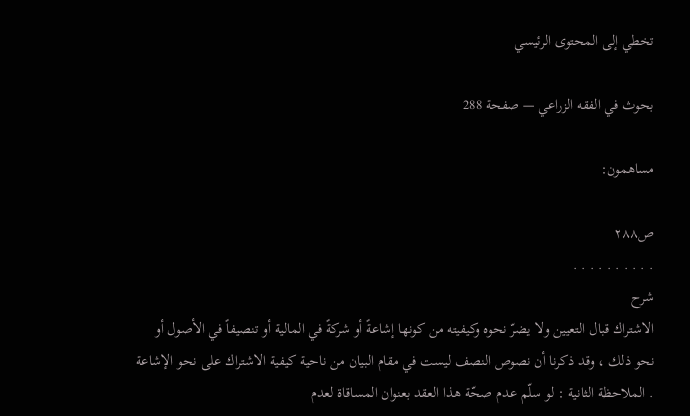تخطي إلى المحتوى الرئيسي

بحوث في الفقه الزراعي — صفحة 288

مساهمون:

ص٢٨٨
. . . . . . . . . .
شرح
الاشتراك قبال التعيين ولا يضرّ نحوه وكيفيته من كونها إشاعةً أو شركةً في المالية أو تنصيفاً في الأصول أو نحو ذلك ، وقد ذكرنا أن نصوص النصف ليست في مقام البيان من ناحية كيفية الاشتراك على نحو الإشاعة . الملاحظة الثانية : لو سلّم عدم صحّة هذا العقد بعنوان المساقاة لعدم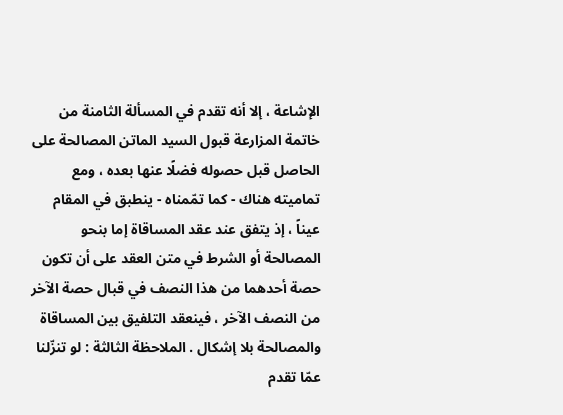الإشاعة ، إلا أنه تقدم في المسألة الثامنة من خاتمة المزارعة قبول السيد الماتن المصالحة على الحاصل قبل حصوله فضلًا عنها بعده ، ومع تماميته هناك - كما تمّمناه - ينطبق في المقام عيناً ، إذ يتفق عند عقد المساقاة إما بنحو المصالحة أو الشرط في متن العقد على أن تكون حصة أحدهما من هذا النصف في قبال حصة الآخر من النصف الآخر ، فينعقد التلفيق بين المساقاة والمصالحة بلا إشكال . الملاحظة الثالثة : لو تنزّلنا عمّا تقدم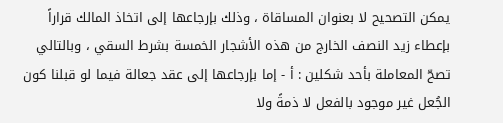يمكن التصحيح لا بعنوان المساقاة ، وذلك بإرجاعها إلى اتخاذ المالك قراراً بإعطاء زيد النصف الخارج من هذه الأشجار الخمسة بشرط السقي ، وبالتالي تصحّ المعاملة بأحد شكلين : أ - إما بإرجاعها إلى عقد جعالة فيما لو قبلنا كون الجُعل غير موجود بالفعل لا ذمةً ولا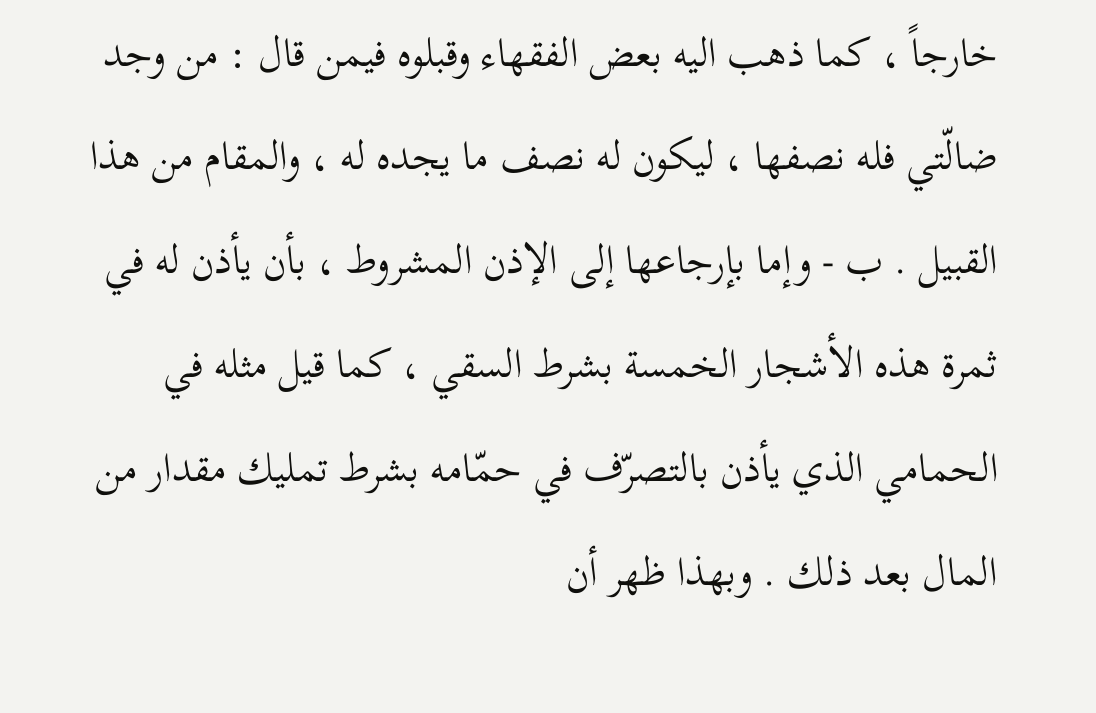خارجاً ، كما ذهب اليه بعض الفقهاء وقبلوه فيمن قال : من وجد ضالّتي فله نصفها ، ليكون له نصف ما يجده له ، والمقام من هذا القبيل . ب - وإما بإرجاعها إلى الإذن المشروط ، بأن يأذن له في ثمرة هذه الأشجار الخمسة بشرط السقي ، كما قيل مثله في الحمامي الذي يأذن بالتصرّف في حمّامه بشرط تمليك مقدار من المال بعد ذلك . وبهذا ظهر أن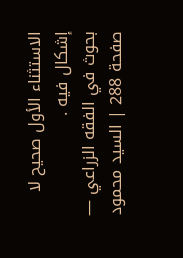الاستثناء الأول صحيح لا إشكال فيه .
بحوث في الفقه الزراعي — صفحة 288 | السيد محمود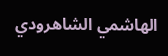الهاشمي الشاهرودي